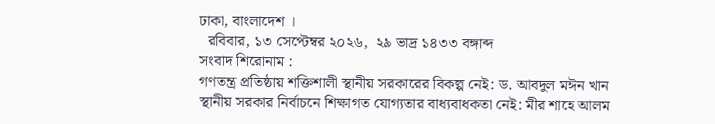ঢাকা, বাংলাদেশ ।
  রবিবার, ১৩ সেপ্টেম্বর ২০২৬,  ২৯ ভাদ্র ১৪৩৩ বঙ্গাব্দ
সংবাদ শিরোনাম :
গণতন্ত্র প্রতিষ্ঠায় শক্তিশালী স্থানীয় সরকারের বিকল্প নেই: ড. আবদুল মঈন খান স্থানীয় সরকার নির্বাচনে শিক্ষাগত যোগ্যতার বাধ্যবাধকতা নেই: মীর শাহে আলম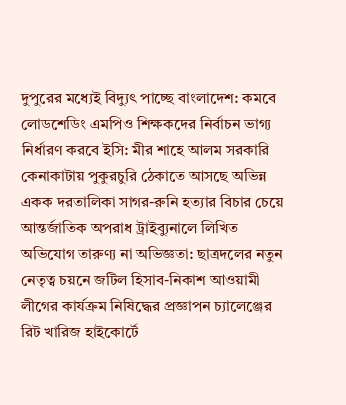দুপুরের মধ্যেই বিদ্যুৎ পাচ্ছে বাংলাদেশ: কমবে লোডশেডিং এমপিও শিক্ষকদের নির্বাচন ভাগ্য নির্ধারণ করবে ইসি: মীর শাহে আলম সরকারি কেনাকাটায় পুকুরচুরি ঠেকাতে আসছে অভিন্ন একক দরতালিকা সাগর-রুনি হত্যার বিচার চেয়ে আন্তর্জাতিক অপরাধ ট্রাইব্যুনালে লিখিত অভিযোগ তারুণ্য না অভিজ্ঞতা: ছাত্রদলের নতুন নেতৃত্ব চয়নে জটিল হিসাব-নিকাশ আওয়ামী লীগের কার্যক্রম নিষিদ্ধের প্রজ্ঞাপন চ্যালেঞ্জের রিট খারিজ হাইকোর্টে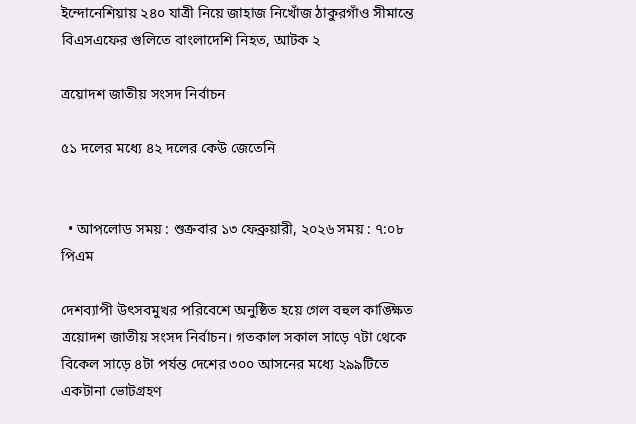ইন্দোনেশিয়ায় ২৪০ যাত্রী নিয়ে জাহাজ নিখোঁজ ঠাকুরগাঁও সীমান্তে বিএসএফের গুলিতে বাংলাদেশি নিহত, আটক ২

ত্রয়োদশ জাতীয় সংসদ নির্বাচন

৫১ দলের মধ্যে ৪২ দলের কেউ জেতেনি


  • আপলোড সময় : শুক্রবার ১৩ ফেব্রুয়ারী, ২০২৬ সময় : ৭:০৮ পিএম

দেশব্যাপী উৎসবমুখর পরিবেশে অনুষ্ঠিত হয়ে গেল বহুল কাঙ্ক্ষিত ত্রয়োদশ জাতীয় সংসদ নির্বাচন। গতকাল সকাল সাড়ে ৭টা থেকে বিকেল সাড়ে ৪টা পর্যন্ত দেশের ৩০০ আসনের মধ্যে ২৯৯টিতে একটানা ভোটগ্রহণ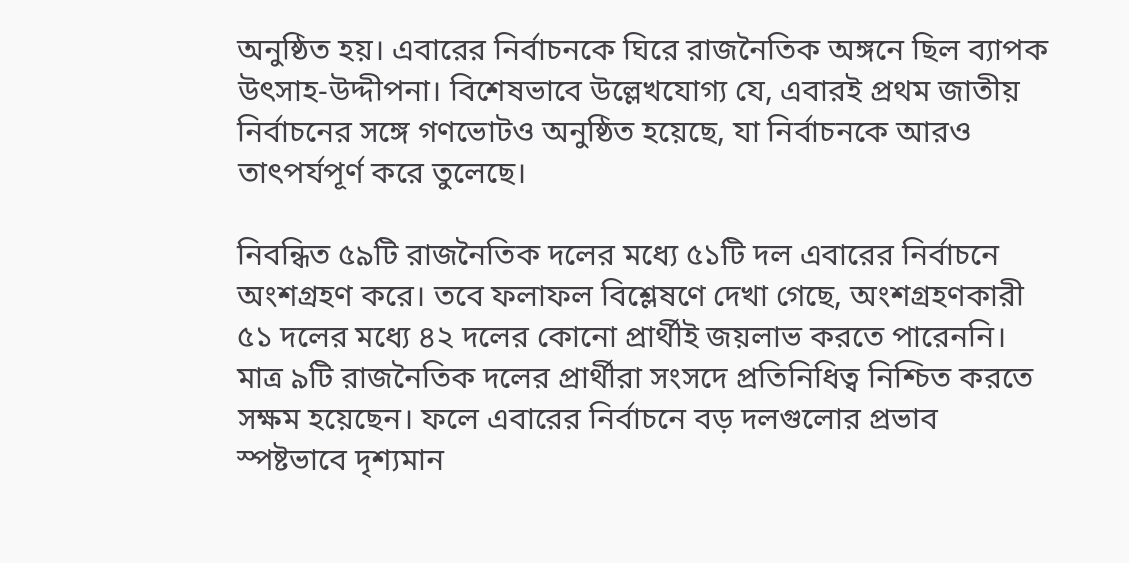অনুষ্ঠিত হয়। এবারের নির্বাচনকে ঘিরে রাজনৈতিক অঙ্গনে ছিল ব্যাপক উৎসাহ-উদ্দীপনা। বিশেষভাবে উল্লেখযোগ্য যে, এবারই প্রথম জাতীয় নির্বাচনের সঙ্গে গণভোটও অনুষ্ঠিত হয়েছে, যা নির্বাচনকে আরও তাৎপর্যপূর্ণ করে তুলেছে।

নিবন্ধিত ৫৯টি রাজনৈতিক দলের মধ্যে ৫১টি দল এবারের নির্বাচনে অংশগ্রহণ করে। তবে ফলাফল বিশ্লেষণে দেখা গেছে, অংশগ্রহণকারী ৫১ দলের মধ্যে ৪২ দলের কোনো প্রার্থীই জয়লাভ করতে পারেননি। মাত্র ৯টি রাজনৈতিক দলের প্রার্থীরা সংসদে প্রতিনিধিত্ব নিশ্চিত করতে সক্ষম হয়েছেন। ফলে এবারের নির্বাচনে বড় দলগুলোর প্রভাব স্পষ্টভাবে দৃশ্যমান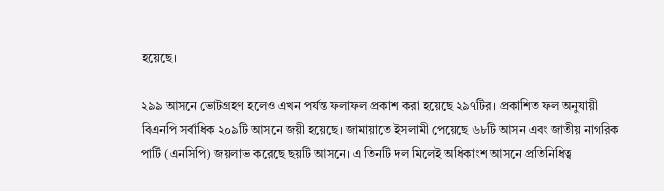হয়েছে।

২৯৯ আসনে ভোটগ্রহণ হলেও এখন পর্যন্ত ফলাফল প্রকাশ করা হয়েছে ২৯৭টির। প্রকাশিত ফল অনুযায়ী বিএনপি সর্বাধিক ২০৯টি আসনে জয়ী হয়েছে। জামায়াতে ইসলামী পেয়েছে ৬৮টি আসন এবং জাতীয় নাগরিক পার্টি (এনসিপি) জয়লাভ করেছে ছয়টি আসনে। এ তিনটি দল মিলেই অধিকাংশ আসনে প্রতিনিধিত্ব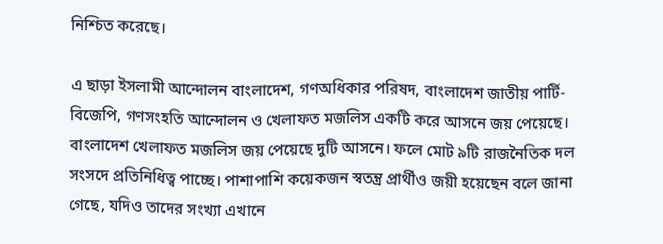নিশ্চিত করেছে।

এ ছাড়া ইসলামী আন্দোলন বাংলাদেশ, গণঅধিকার পরিষদ, বাংলাদেশ জাতীয় পার্টি-বিজেপি, গণসংহতি আন্দোলন ও খেলাফত মজলিস একটি করে আসনে জয় পেয়েছে। বাংলাদেশ খেলাফত মজলিস জয় পেয়েছে দুটি আসনে। ফলে মোট ৯টি রাজনৈতিক দল সংসদে প্রতিনিধিত্ব পাচ্ছে। পাশাপাশি কয়েকজন স্বতন্ত্র প্রার্থীও জয়ী হয়েছেন বলে জানা গেছে, যদিও তাদের সংখ্যা এখানে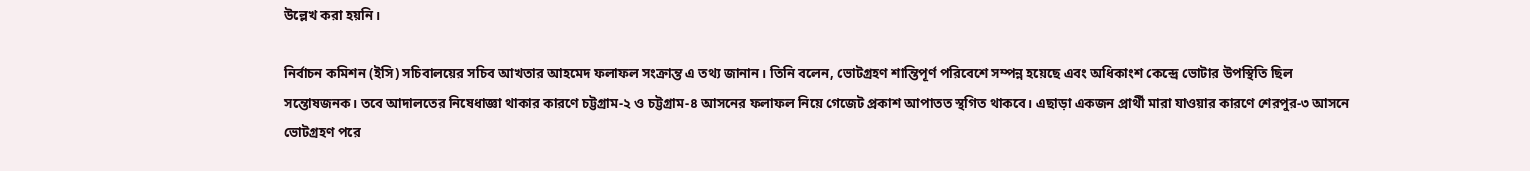উল্লেখ করা হয়নি।

নির্বাচন কমিশন (ইসি) সচিবালয়ের সচিব আখতার আহমেদ ফলাফল সংক্রান্ত এ তথ্য জানান। তিনি বলেন, ভোটগ্রহণ শান্তিপূর্ণ পরিবেশে সম্পন্ন হয়েছে এবং অধিকাংশ কেন্দ্রে ভোটার উপস্থিতি ছিল সন্তোষজনক। তবে আদালতের নিষেধাজ্ঞা থাকার কারণে চট্টগ্রাম-২ ও চট্টগ্রাম-৪ আসনের ফলাফল নিয়ে গেজেট প্রকাশ আপাতত স্থগিত থাকবে। এছাড়া একজন প্রার্থী মারা যাওয়ার কারণে শেরপুর-৩ আসনে ভোটগ্রহণ পরে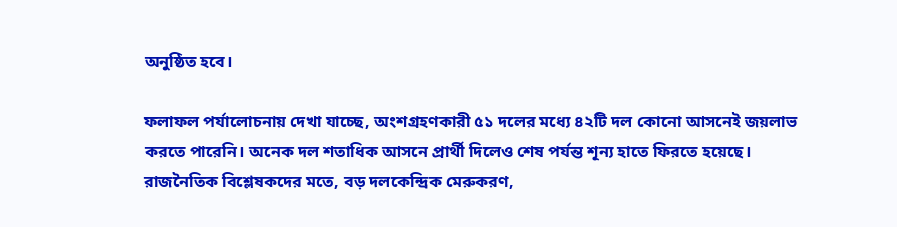অনুষ্ঠিত হবে।

ফলাফল পর্যালোচনায় দেখা যাচ্ছে, অংশগ্রহণকারী ৫১ দলের মধ্যে ৪২টি দল কোনো আসনেই জয়লাভ করতে পারেনি। অনেক দল শতাধিক আসনে প্রার্থী দিলেও শেষ পর্যন্ত শূন্য হাতে ফিরতে হয়েছে। রাজনৈতিক বিশ্লেষকদের মতে, বড় দলকেন্দ্রিক মেরুকরণ,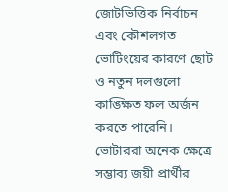জোটভিত্তিক নির্বাচন এবং কৌশলগত ভোটিংয়ের কারণে ছোট ও নতুন দলগুলো কাঙ্ক্ষিত ফল অর্জন করতে পারেনি। ভোটাররা অনেক ক্ষেত্রে সম্ভাব্য জয়ী প্রার্থীর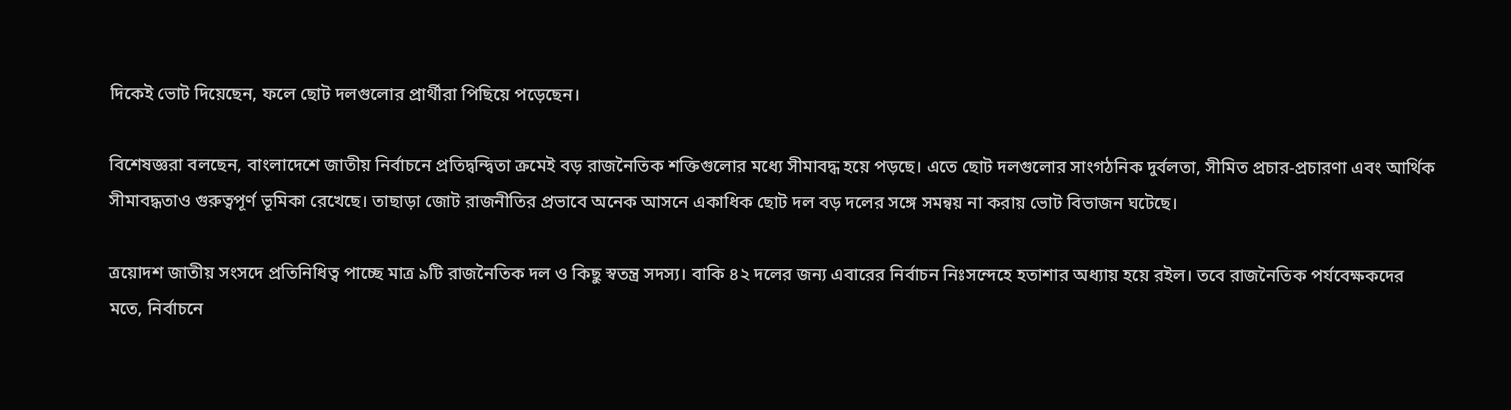দিকেই ভোট দিয়েছেন, ফলে ছোট দলগুলোর প্রার্থীরা পিছিয়ে পড়েছেন।

বিশেষজ্ঞরা বলছেন, বাংলাদেশে জাতীয় নির্বাচনে প্রতিদ্বন্দ্বিতা ক্রমেই বড় রাজনৈতিক শক্তিগুলোর মধ্যে সীমাবদ্ধ হয়ে পড়ছে। এতে ছোট দলগুলোর সাংগঠনিক দুর্বলতা, সীমিত প্রচার-প্রচারণা এবং আর্থিক সীমাবদ্ধতাও গুরুত্বপূর্ণ ভূমিকা রেখেছে। তাছাড়া জোট রাজনীতির প্রভাবে অনেক আসনে একাধিক ছোট দল বড় দলের সঙ্গে সমন্বয় না করায় ভোট বিভাজন ঘটেছে।

ত্রয়োদশ জাতীয় সংসদে প্রতিনিধিত্ব পাচ্ছে মাত্র ৯টি রাজনৈতিক দল ও কিছু স্বতন্ত্র সদস্য। বাকি ৪২ দলের জন্য এবারের নির্বাচন নিঃসন্দেহে হতাশার অধ্যায় হয়ে রইল। তবে রাজনৈতিক পর্যবেক্ষকদের মতে, নির্বাচনে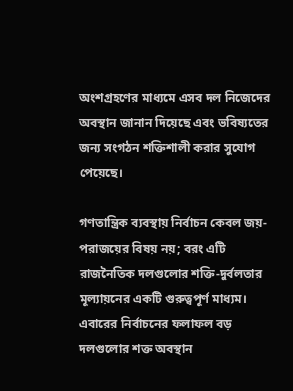অংশগ্রহণের মাধ্যমে এসব দল নিজেদের অবস্থান জানান দিয়েছে এবং ভবিষ্যতের জন্য সংগঠন শক্তিশালী করার সুযোগ পেয়েছে।

গণতান্ত্রিক ব্যবস্থায় নির্বাচন কেবল জয়-পরাজয়ের বিষয় নয়; বরং এটি রাজনৈতিক দলগুলোর শক্তি-দুর্বলতার মূল্যায়নের একটি গুরুত্বপূর্ণ মাধ্যম। এবারের নির্বাচনের ফলাফল বড় দলগুলোর শক্ত অবস্থান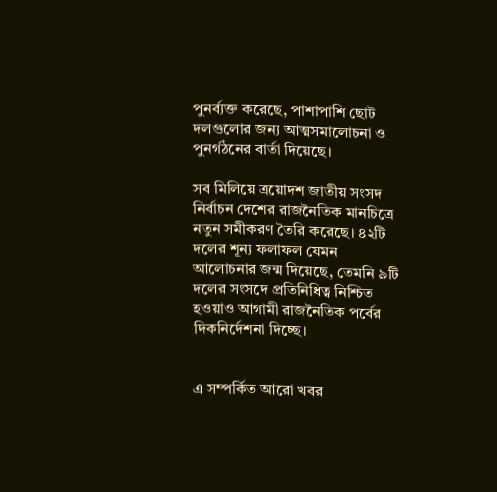পুনর্ব্যক্ত করেছে, পাশাপাশি ছোট দলগুলোর জন্য আত্মসমালোচনা ও পুনর্গঠনের বার্তা দিয়েছে।

সব মিলিয়ে ত্রয়োদশ জাতীয় সংসদ নির্বাচন দেশের রাজনৈতিক মানচিত্রে নতুন সমীকরণ তৈরি করেছে। ৪২টি দলের শূন্য ফলাফল যেমন আলোচনার জন্ম দিয়েছে, তেমনি ৯টি দলের সংসদে প্রতিনিধিত্ব নিশ্চিত হওয়াও আগামী রাজনৈতিক পর্বের দিকনির্দেশনা দিচ্ছে।


এ সম্পর্কিত আরো খবর